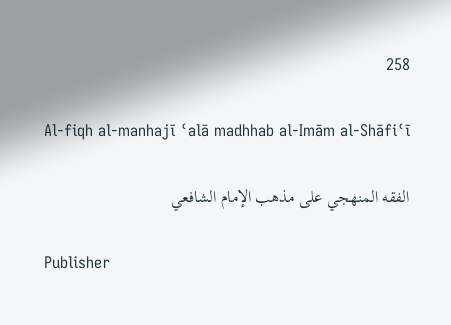258

Al-fiqh al-manhajī ʿalā madhhab al-Imām al-Shāfiʿī

الفقه المنهجي على مذهب الإمام الشافعي

Publisher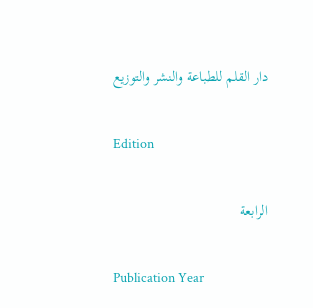دار القلم للطباعة والنشر والتوزيع

Edition

الرابعة

Publication Year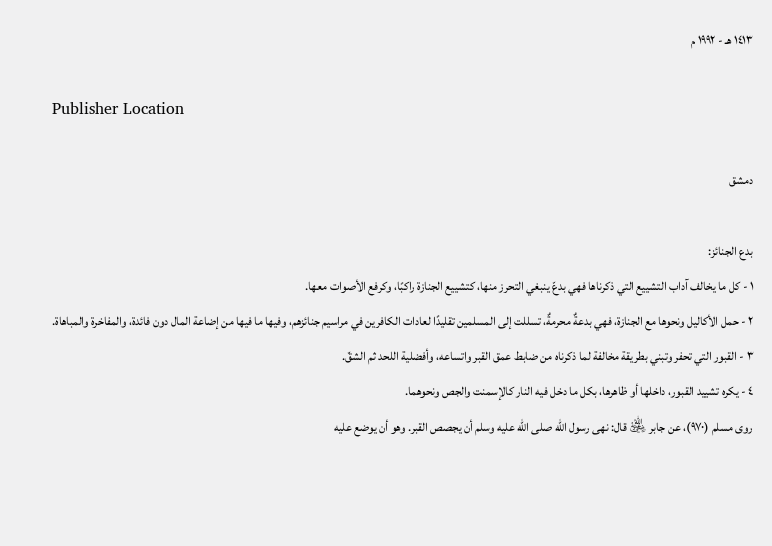١٤١٣ هـ - ١٩٩٢ م

Publisher Location

دمشق

بدع الجنائز:
١ - كل ما يخالف آداب التشييع التي ذكرناها فهي بدعّ ينبغي التحرز منها، كتشييع الجنازة راكبًا، وكرفع الأصوات معها.
٢ - حمل الأكاليل ونحوها مع الجنازة، فهي بدعةٌ محرمةٌ، تسللت إلى المسلمين تقليدًا لعادات الكافرين في مراسيم جنائزهم، وفيها ما فيها من إضاعة المال دون فائدة، والمفاخرة والمباهاة.
٣ - القبور التي تحفر وتبني بطريقة مخالفة لما ذكرناه من ضابط عمق القبر واتساعه، وأفضلية اللحد ثم الشقّ.
٤ - يكره تشييد القبور، داخلها أو ظاهرها، بكل ما دخل فيه النار كالإسمنت والجص ونحوهما.
روى مسلم (٩٧٠)، عن جابر ﵁ قال: نهى رسول الله صلى الله عليه وسلم أن يجصص القبر. وهو أن يوضع عليه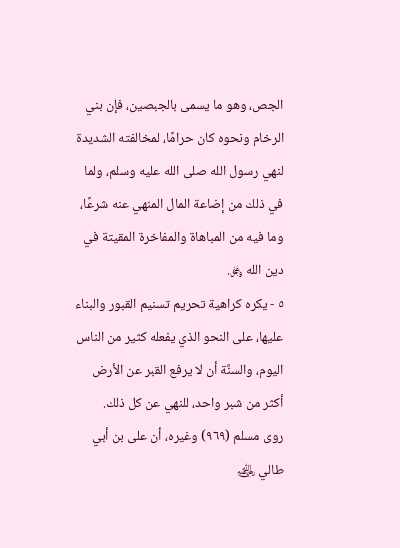الجص، وهو ما يسمى بالجبصين، فإن بني الرخام ونحوه كان حرامًا، لمخالفته الشديدة لنهي رسول الله صلى الله عليه وسلم، ولما في ذلك من إضاعة المال المنهي عنه شرعًا، وما فيه من المباهاة والمفاخرة المقيتة في دين الله ﷿.
٥ - يكره كراهية تحريم تسنيم القبور والبناء عليها، على النحو الذي يفعله كثير من الناس اليوم، والسنَّة أن لا يرفع القبر عن الأرض أكثر من شبر واحد، للنهي عن كل ذلك.
روى مسلم (٩٦٩) وغيره، أن على بن أبي طالي ﵁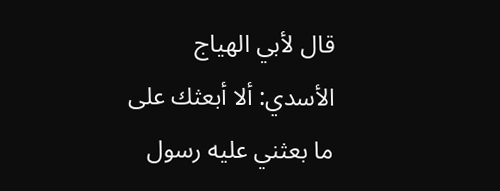قال لأبي الهياج الأسدي: ألا أبعثك على ما بعثني عليه رسول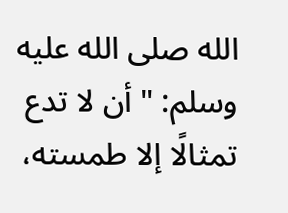الله صلى الله عليه وسلم: " أن لا تدع تمثالًا إلا طمسته،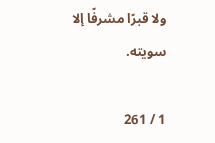ولا قبرًا مشرفًا إلا سويته.

1 / 261